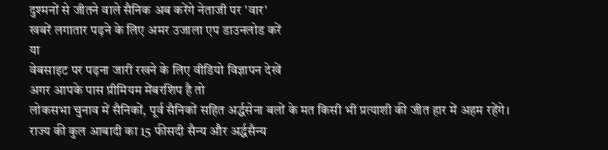दुश्मनों से जीतने वाले सैनिक अब करेंगे नेताजी पर 'वार'
खबरें लगातार पढ़ने के लिए अमर उजाला एप डाउनलोड करें
या
वेबसाइट पर पढ़ना जारी रखने के लिए वीडियो विज्ञापन देखें
अगर आपके पास प्रीमियम मेंबरशिप है तो
लोकसभा चुनाव में सैनिकों, पूर्व सैनिकों सहित अर्द्धसेना बलों के मत किसी भी प्रत्याशी की जीत हार में अहम रहेंगे।
राज्य की कुल आबादी का 15 फीसदी सैन्य और अर्द्धसैन्य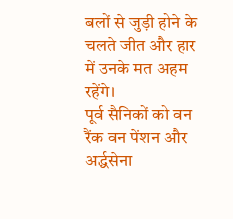बलों से जुड़ी होने के चलते जीत और हार में उनके मत अहम रहेंगे।
पूर्व सैनिकों को वन रैंक वन पेंशन और अर्द्धसेना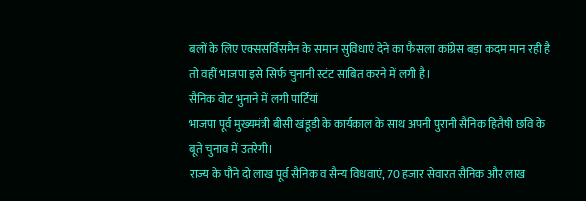बलों के लिए एक्ससर्विसमैन के समान सुविधाएं देने का फैसला कांग्रेस बड़ा कदम मान रही है तो वहीं भाजपा इसे सिर्फ चुनानी स्टंट साबित करने में लगी है।
सैनिक वोट भुनाने में लगी पार्टियां
भाजपा पूर्व मुख्यमंत्री बीसी खंडूडी के कार्यकाल के साथ अपनी पुरानी सैनिक हितैषी छवि के बूते चुनाव में उतरेगी।
राज्य के पौने दो लाख पूर्व सैनिक व सैन्य विधवाएं, 70 हजार सेवारत सैनिक और लाख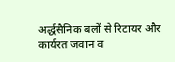अर्द्धसैनिक बलों से रिटायर और कार्यरत जवान व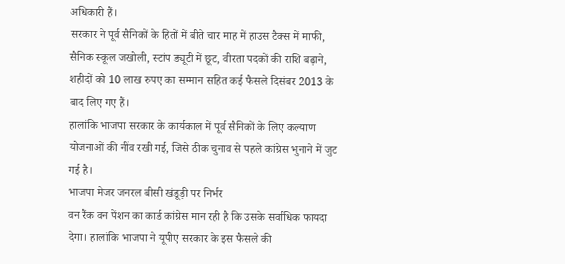अधिकारी हैं।
सरकार ने पूर्व सैनिकों के हितों में बीते चार माह में हाउस टैक्स में माफी, सैनिक स्कूल जखोली, स्टांप ड्यूटी में छूट, वीरता पदकों की राशि बढ़ाने, शहीदों को 10 लाख रुपए का सम्मान सहित कई फैसले दिसंबर 2013 के बाद लिए गए हैं।
हालांकि भाजपा सरकार के कार्यकाल में पूर्व सैनिकों के लिए कल्याण योजनाओं की नींव रखी गई, जिसे ठीक चुनाव से पहले कांग्रेस भुनाने में जुट गई है।
भाजपा मेजर जनरल बीसी खंडूड़ी पर निर्भर
वन रैंक वन पेंशन का कार्ड कांग्रेस मान रही है कि उसके सर्वाधिक फायदा देगा। हालांकि भाजपा ने यूपीए सरकार के इस फैसले की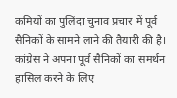कमियों का पुलिंदा चुनाव प्रचार में पूर्व सैनिकों के सामने लाने की तैयारी की है।
कांग्रेस ने अपना पूर्व सैनिकों का समर्थन हासिल करने के लिए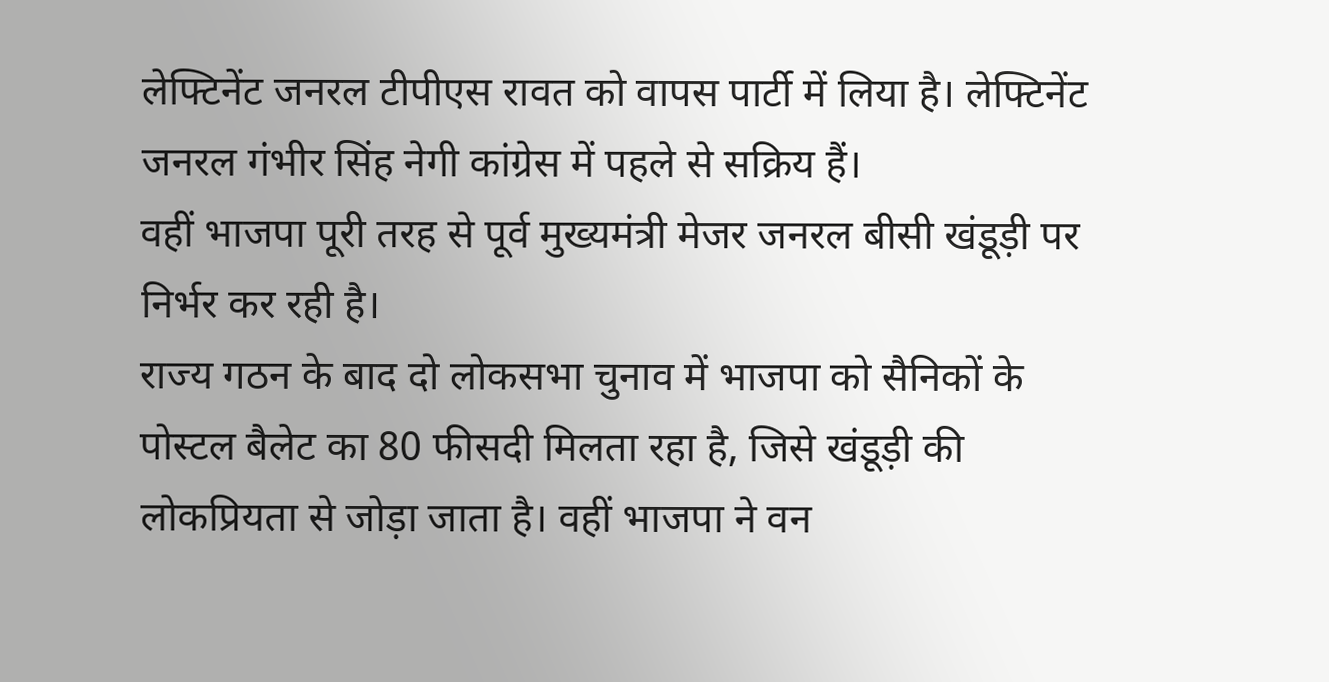लेफ्टिनेंट जनरल टीपीएस रावत को वापस पार्टी में लिया है। लेफ्टिनेंट जनरल गंभीर सिंह नेगी कांग्रेस में पहले से सक्रिय हैं।
वहीं भाजपा पूरी तरह से पूर्व मुख्यमंत्री मेजर जनरल बीसी खंडूड़ी पर निर्भर कर रही है।
राज्य गठन के बाद दो लोकसभा चुनाव में भाजपा को सैनिकों के पोस्टल बैलेट का 80 फीसदी मिलता रहा है, जिसे खंडूड़ी की लोकप्रियता से जोड़ा जाता है। वहीं भाजपा ने वन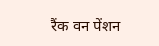रैंक वन पेंशन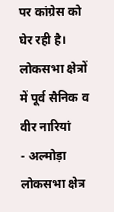पर कांग्रेस को घेर रही है।
लोकसभा क्षेत्रों में पूर्व सैनिक व वीर नारियां
- अल्मोड़ा लोकसभा क्षेत्र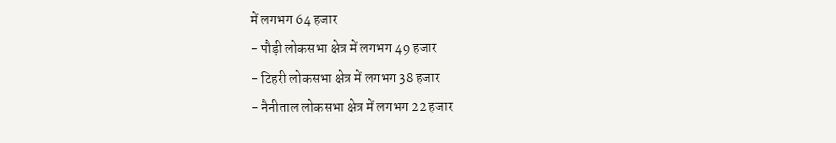में लगभग 64 हजार
- पौड़ी लोकसभा क्षेत्र में लगभग 49 हजार
- टिहरी लोकसभा क्षेत्र में लगभग 38 हजार
- नैनीताल लोकसभा क्षेत्र में लगभग 22 हजार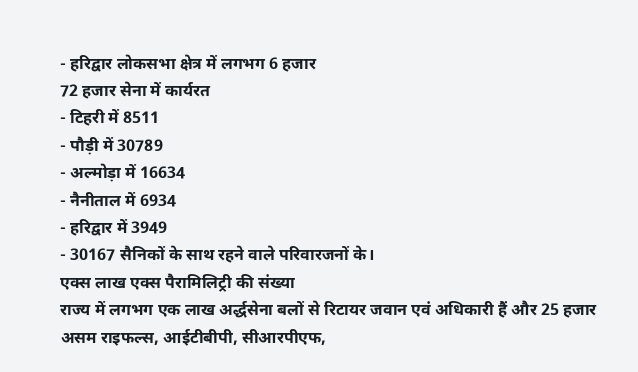- हरिद्वार लोकसभा क्षेत्र में लगभग 6 हजार
72 हजार सेना में कार्यरत
- टिहरी में 8511
- पौड़ी में 30789
- अल्मोड़ा में 16634
- नैनीताल में 6934
- हरिद्वार में 3949
- 30167 सैनिकों के साथ रहने वाले परिवारजनों के।
एक्स लाख एक्स पैरामिलिट्री की संख्या
राज्य में लगभग एक लाख अर्द्धसेना बलों से रिटायर जवान एवं अधिकारी हैं और 25 हजार असम राइफल्स, आईटीबीपी, सीआरपीएफ,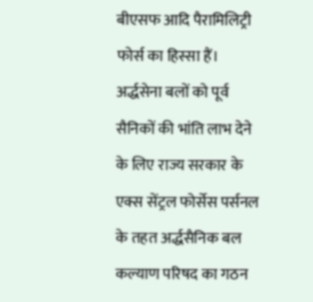बीएसफ आदि पैरामिलिट्री फोर्स का हिस्सा हैं।
अर्द्धसेना बलों को पूर्व सैनिकों की भांति लाभ देने के लिए राज्य सरकार के एक्स सेंट्रल फोर्सेस पर्सनल के तहत अर्द्धसैनिक बल कल्याण परिषद का गठन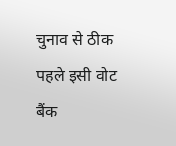चुनाव से ठीक पहले इसी वोट बैंक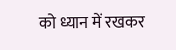को ध्यान में रखकर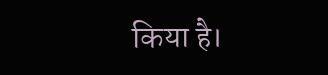किया है।